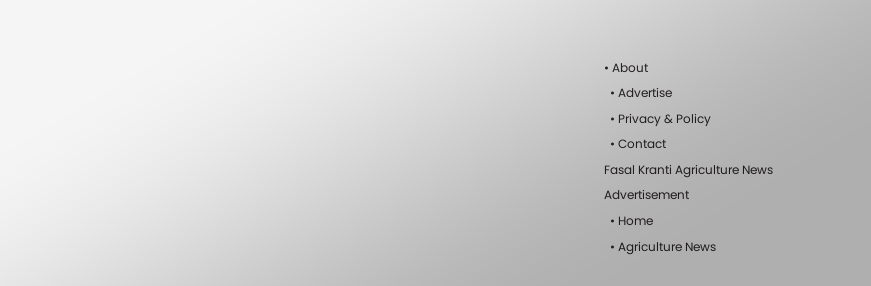• About
  • Advertise
  • Privacy & Policy
  • Contact
Fasal Kranti Agriculture News
Advertisement
  • Home
  • Agriculture News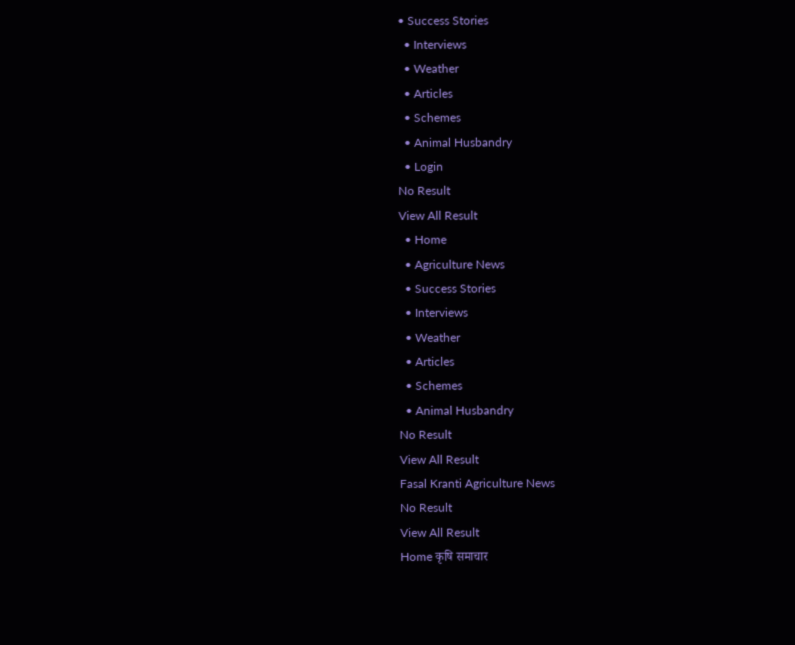• Success Stories
  • Interviews
  • Weather
  • Articles
  • Schemes
  • Animal Husbandry
  • Login
No Result
View All Result
  • Home
  • Agriculture News
  • Success Stories
  • Interviews
  • Weather
  • Articles
  • Schemes
  • Animal Husbandry
No Result
View All Result
Fasal Kranti Agriculture News
No Result
View All Result
Home कृषि समाचार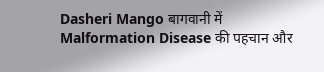Dasheri Mango बागवानी में Malformation Disease की पहचान और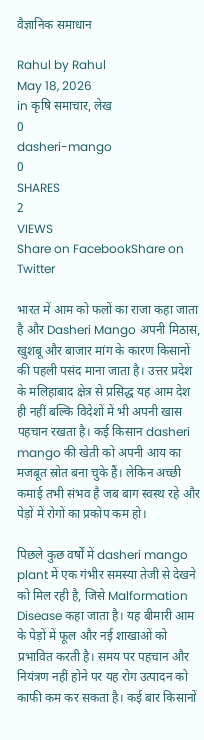वैज्ञानिक समाधान

Rahul by Rahul
May 18, 2026
in कृषि समाचार, लेख
0
dasheri-mango
0
SHARES
2
VIEWS
Share on FacebookShare on Twitter

भारत में आम को फलों का राजा कहा जाता है और Dasheri Mango अपनी मिठास, खुशबू और बाजार मांग के कारण किसानों की पहली पसंद माना जाता है। उत्तर प्रदेश के मलिहाबाद क्षेत्र से प्रसिद्ध यह आम देश ही नहीं बल्कि विदेशों में भी अपनी खास पहचान रखता है। कई किसान dasheri mango की खेती को अपनी आय का मजबूत स्रोत बना चुके हैं। लेकिन अच्छी कमाई तभी संभव है जब बाग स्वस्थ रहे और पेड़ों में रोगों का प्रकोप कम हो।

पिछले कुछ वर्षों में dasheri mango plant में एक गंभीर समस्या तेजी से देखने को मिल रही है, जिसे Malformation Disease कहा जाता है। यह बीमारी आम के पेड़ों में फूल और नई शाखाओं को प्रभावित करती है। समय पर पहचान और नियंत्रण नहीं होने पर यह रोग उत्पादन को काफी कम कर सकता है। कई बार किसानों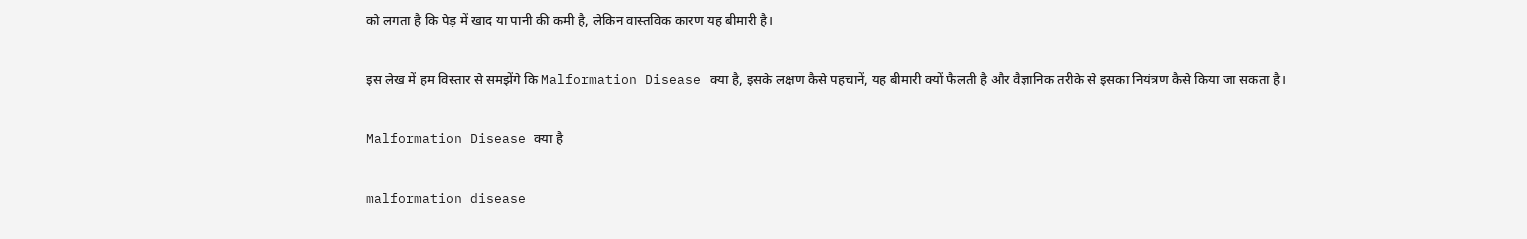को लगता है कि पेड़ में खाद या पानी की कमी है, लेकिन वास्तविक कारण यह बीमारी है।

इस लेख में हम विस्तार से समझेंगे कि Malformation Disease क्या है, इसके लक्षण कैसे पहचानें, यह बीमारी क्यों फैलती है और वैज्ञानिक तरीके से इसका नियंत्रण कैसे किया जा सकता है।

Malformation Disease क्या है

malformation disease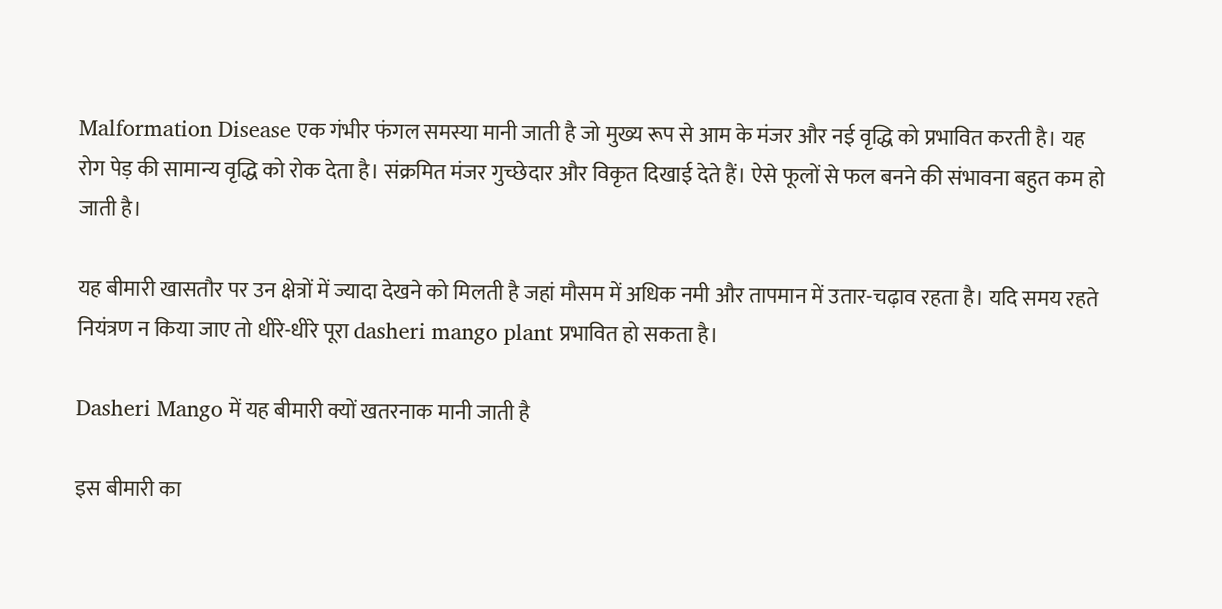Malformation Disease एक गंभीर फंगल समस्या मानी जाती है जो मुख्य रूप से आम के मंजर और नई वृद्धि को प्रभावित करती है। यह रोग पेड़ की सामान्य वृद्धि को रोक देता है। संक्रमित मंजर गुच्छेदार और विकृत दिखाई देते हैं। ऐसे फूलों से फल बनने की संभावना बहुत कम हो जाती है।

यह बीमारी खासतौर पर उन क्षेत्रों में ज्यादा देखने को मिलती है जहां मौसम में अधिक नमी और तापमान में उतार-चढ़ाव रहता है। यदि समय रहते नियंत्रण न किया जाए तो धीरे-धीरे पूरा dasheri mango plant प्रभावित हो सकता है।

Dasheri Mango में यह बीमारी क्यों खतरनाक मानी जाती है

इस बीमारी का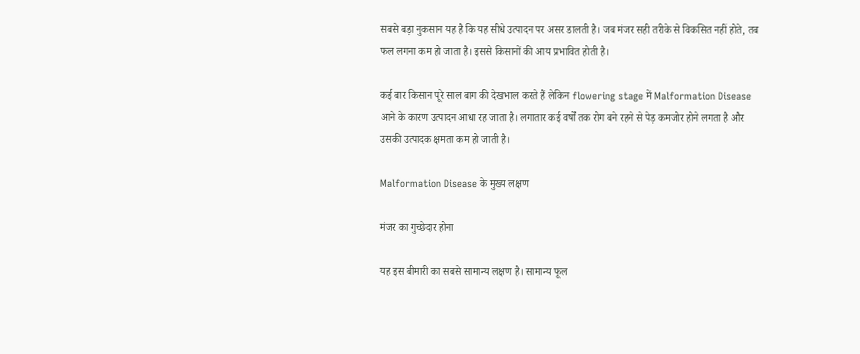सबसे बड़ा नुकसान यह है कि यह सीधे उत्पादन पर असर डालती है। जब मंजर सही तरीके से विकसित नहीं होते, तब फल लगना कम हो जाता है। इससे किसानों की आय प्रभावित होती है।

कई बार किसान पूरे साल बाग की देखभाल करते हैं लेकिन flowering stage में Malformation Disease आने के कारण उत्पादन आधा रह जाता है। लगातार कई वर्षों तक रोग बने रहने से पेड़ कमजोर होने लगता है और उसकी उत्पादक क्षमता कम हो जाती है।

Malformation Disease के मुख्य लक्षण

मंजर का गुच्छेदार होना

यह इस बीमारी का सबसे सामान्य लक्षण है। सामान्य फूल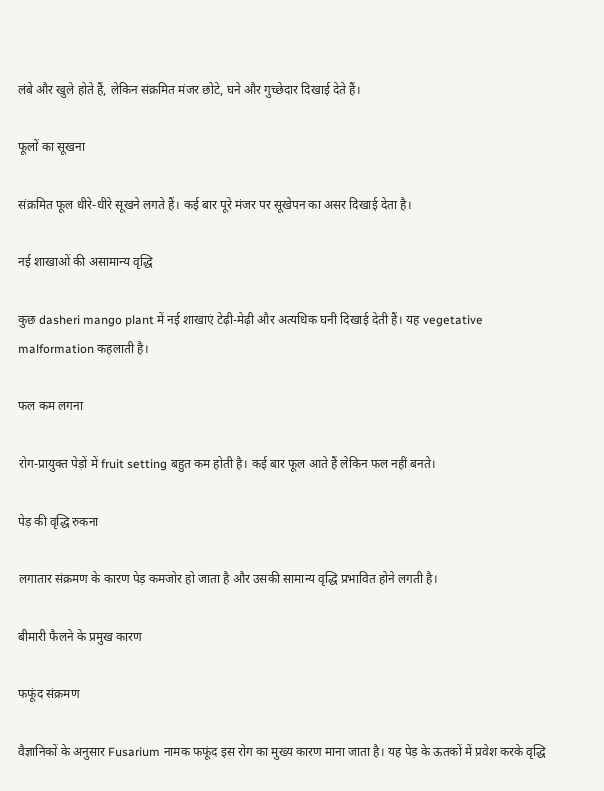लंबे और खुले होते हैं, लेकिन संक्रमित मंजर छोटे, घने और गुच्छेदार दिखाई देते हैं।

फूलों का सूखना

संक्रमित फूल धीरे-धीरे सूखने लगते हैं। कई बार पूरे मंजर पर सूखेपन का असर दिखाई देता है।

नई शाखाओं की असामान्य वृद्धि

कुछ dasheri mango plant में नई शाखाएं टेढ़ी-मेढ़ी और अत्यधिक घनी दिखाई देती हैं। यह vegetative malformation कहलाती है।

फल कम लगना

रोग-प्रायुक्त पेड़ों में fruit setting बहुत कम होती है। कई बार फूल आते हैं लेकिन फल नहीं बनते।

पेड़ की वृद्धि रुकना

लगातार संक्रमण के कारण पेड़ कमजोर हो जाता है और उसकी सामान्य वृद्धि प्रभावित होने लगती है।

बीमारी फैलने के प्रमुख कारण

फफूंद संक्रमण

वैज्ञानिकों के अनुसार Fusarium नामक फफूंद इस रोग का मुख्य कारण माना जाता है। यह पेड़ के ऊतकों में प्रवेश करके वृद्धि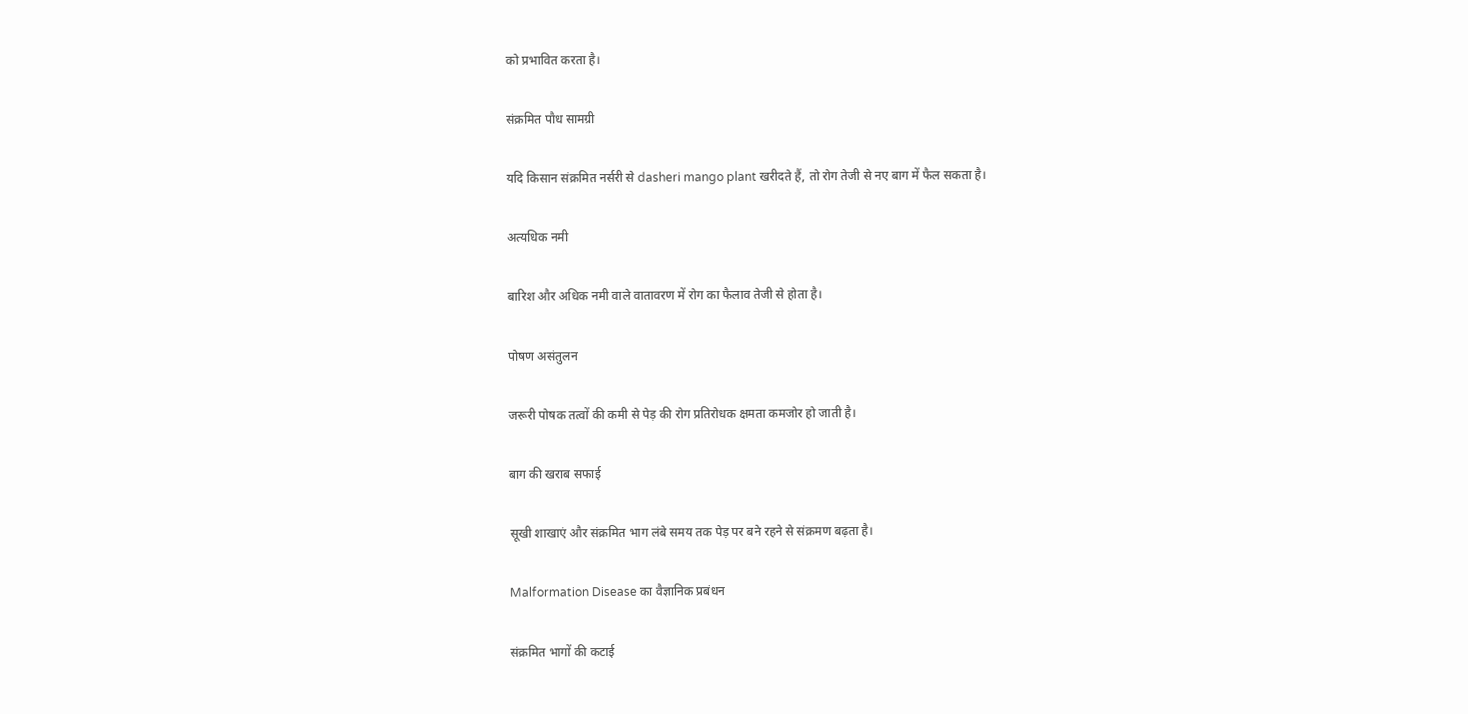को प्रभावित करता है।

संक्रमित पौध सामग्री

यदि किसान संक्रमित नर्सरी से dasheri mango plant खरीदते हैं, तो रोग तेजी से नए बाग में फैल सकता है।

अत्यधिक नमी

बारिश और अधिक नमी वाले वातावरण में रोग का फैलाव तेजी से होता है।

पोषण असंतुलन

जरूरी पोषक तत्वों की कमी से पेड़ की रोग प्रतिरोधक क्षमता कमजोर हो जाती है।

बाग की खराब सफाई

सूखी शाखाएं और संक्रमित भाग लंबे समय तक पेड़ पर बने रहने से संक्रमण बढ़ता है।

Malformation Disease का वैज्ञानिक प्रबंधन

संक्रमित भागों की कटाई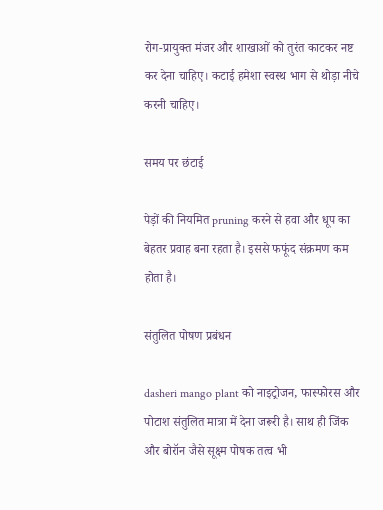रोग-प्रायुक्त मंजर और शाखाओं को तुरंत काटकर नष्ट कर देना चाहिए। कटाई हमेशा स्वस्थ भाग से थोड़ा नीचे करनी चाहिए।

समय पर छंटाई

पेड़ों की नियमित pruning करने से हवा और धूप का बेहतर प्रवाह बना रहता है। इससे फफूंद संक्रमण कम होता है।

संतुलित पोषण प्रबंधन

dasheri mango plant को नाइट्रोजन, फास्फोरस और पोटाश संतुलित मात्रा में देना जरूरी है। साथ ही जिंक और बोरॉन जैसे सूक्ष्म पोषक तत्व भी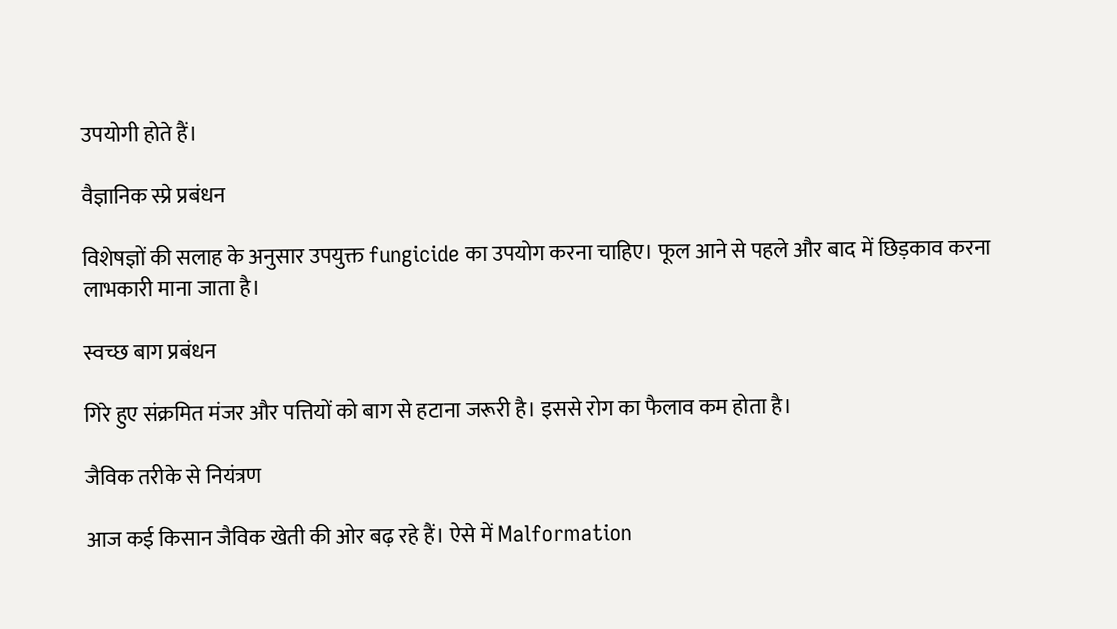उपयोगी होते हैं।

वैज्ञानिक स्प्रे प्रबंधन

विशेषज्ञों की सलाह के अनुसार उपयुक्त fungicide का उपयोग करना चाहिए। फूल आने से पहले और बाद में छिड़काव करना लाभकारी माना जाता है।

स्वच्छ बाग प्रबंधन

गिरे हुए संक्रमित मंजर और पत्तियों को बाग से हटाना जरूरी है। इससे रोग का फैलाव कम होता है।

जैविक तरीके से नियंत्रण

आज कई किसान जैविक खेती की ओर बढ़ रहे हैं। ऐसे में Malformation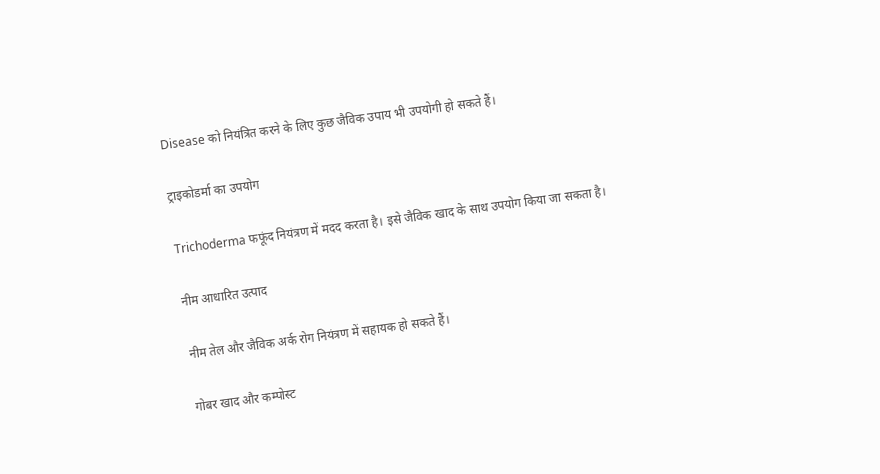Disease को नियंत्रित करने के लिए कुछ जैविक उपाय भी उपयोगी हो सकते हैं।

ट्राइकोडर्मा का उपयोग

Trichoderma फफूंद नियंत्रण में मदद करता है। इसे जैविक खाद के साथ उपयोग किया जा सकता है।

नीम आधारित उत्पाद

नीम तेल और जैविक अर्क रोग नियंत्रण में सहायक हो सकते हैं।

गोबर खाद और कम्पोस्ट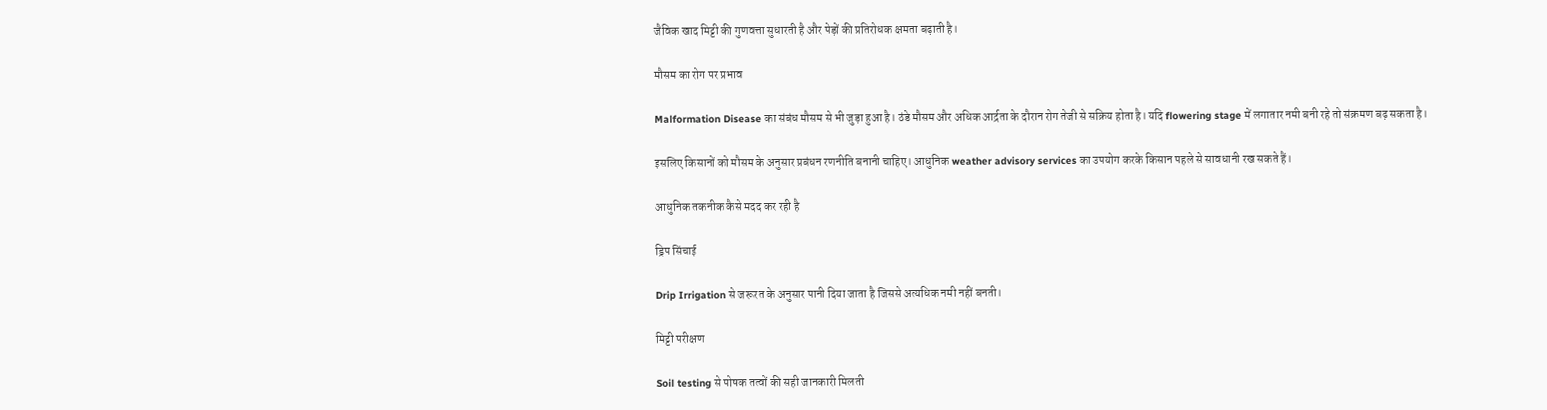जैविक खाद मिट्टी की गुणवत्ता सुधारती है और पेड़ों की प्रतिरोधक क्षमता बढ़ाती है।

मौसम का रोग पर प्रभाव

Malformation Disease का संबंध मौसम से भी जुड़ा हुआ है। ठंडे मौसम और अधिक आर्द्रता के दौरान रोग तेजी से सक्रिय होता है। यदि flowering stage में लगातार नमी बनी रहे तो संक्रमण बढ़ सकता है।

इसलिए किसानों को मौसम के अनुसार प्रबंधन रणनीति बनानी चाहिए। आधुनिक weather advisory services का उपयोग करके किसान पहले से सावधानी रख सकते हैं।

आधुनिक तकनीक कैसे मदद कर रही है

ड्रिप सिंचाई

Drip Irrigation से जरूरत के अनुसार पानी दिया जाता है जिससे अत्यधिक नमी नहीं बनती।

मिट्टी परीक्षण

Soil testing से पोषक तत्वों की सही जानकारी मिलती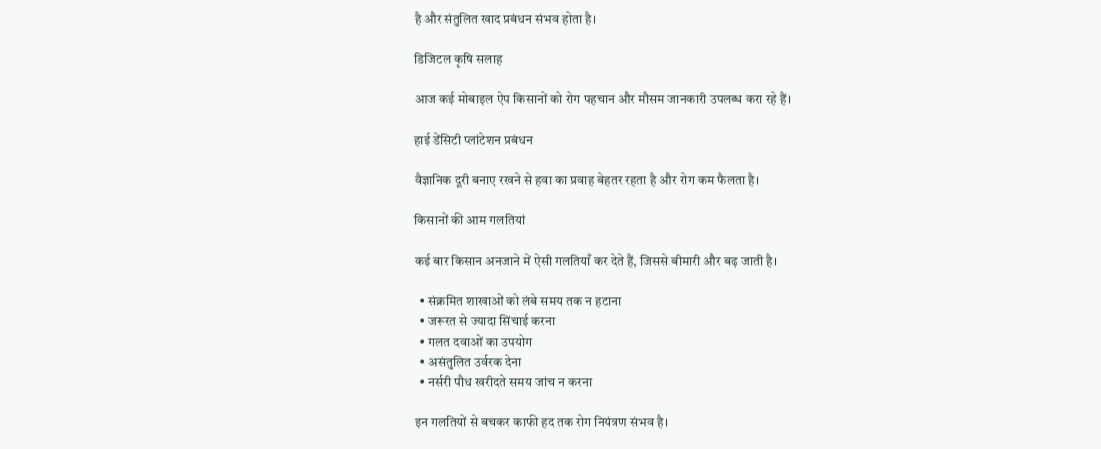है और संतुलित खाद प्रबंधन संभव होता है।

डिजिटल कृषि सलाह

आज कई मोबाइल ऐप किसानों को रोग पहचान और मौसम जानकारी उपलब्ध करा रहे हैं।

हाई डेंसिटी प्लांटेशन प्रबंधन

वैज्ञानिक दूरी बनाए रखने से हवा का प्रवाह बेहतर रहता है और रोग कम फैलता है।

किसानों की आम गलतियां

कई बार किसान अनजाने में ऐसी गलतियाँ कर देते हैं, जिससे बीमारी और बढ़ जाती है।

  • संक्रमित शाखाओं को लंबे समय तक न हटाना
  • जरूरत से ज्यादा सिंचाई करना
  • गलत दवाओं का उपयोग
  • असंतुलित उर्वरक देना
  • नर्सरी पौध खरीदते समय जांच न करना

इन गलतियों से बचकर काफी हद तक रोग नियंत्रण संभव है।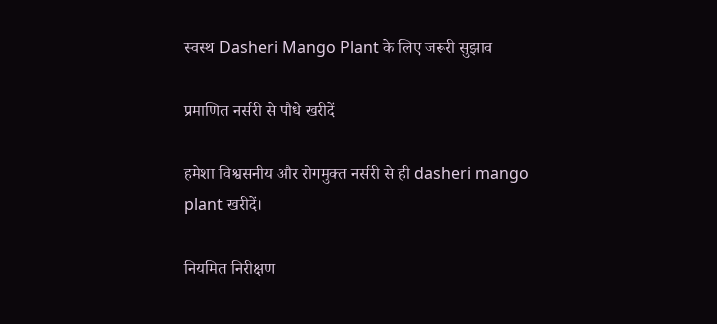स्वस्थ Dasheri Mango Plant के लिए जरूरी सुझाव

प्रमाणित नर्सरी से पौधे खरीदें

हमेशा विश्वसनीय और रोगमुक्त नर्सरी से ही dasheri mango plant खरीदें।

नियमित निरीक्षण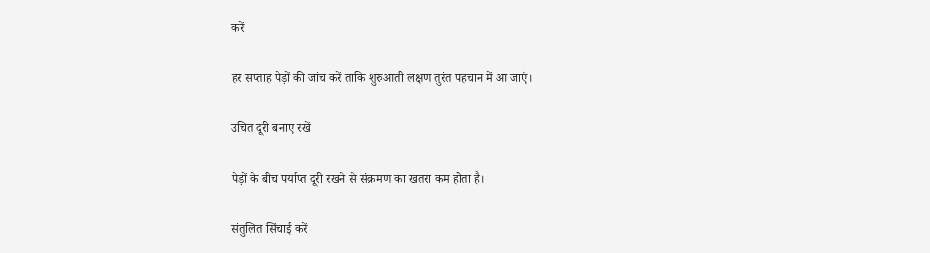करें

हर सप्ताह पेड़ों की जांच करें ताकि शुरुआती लक्षण तुरंत पहचान में आ जाएं।

उचित दूरी बनाए रखें

पेड़ों के बीच पर्याप्त दूरी रखने से संक्रमण का खतरा कम होता है।

संतुलित सिंचाई करें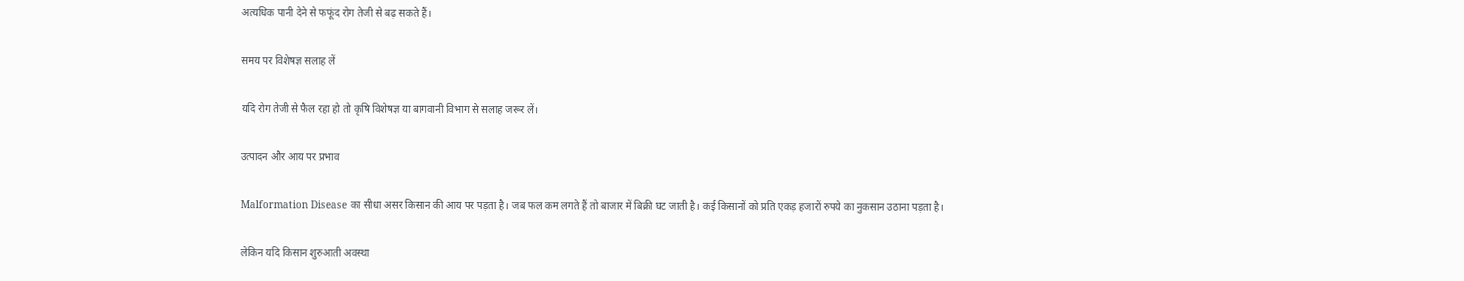अत्यधिक पानी देने से फफूंद रोग तेजी से बढ़ सकते हैं।

समय पर विशेषज्ञ सलाह लें

यदि रोग तेजी से फैल रहा हो तो कृषि विशेषज्ञ या बागवानी विभाग से सलाह जरूर लें।

उत्पादन और आय पर प्रभाव

Malformation Disease का सीधा असर किसान की आय पर पड़ता है। जब फल कम लगते हैं तो बाजार में बिक्री घट जाती है। कई किसानों को प्रति एकड़ हजारों रुपये का नुकसान उठाना पड़ता है।

लेकिन यदि किसान शुरुआती अवस्था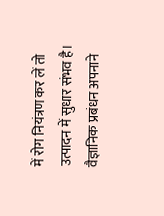में रोग नियंत्रण कर लें तो उत्पादन में सुधार संभव है। वैज्ञानिक प्रबंधन अपनाने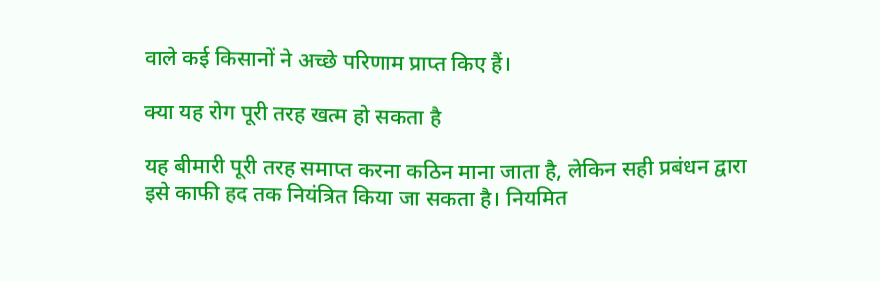वाले कई किसानों ने अच्छे परिणाम प्राप्त किए हैं।

क्या यह रोग पूरी तरह खत्म हो सकता है

यह बीमारी पूरी तरह समाप्त करना कठिन माना जाता है, लेकिन सही प्रबंधन द्वारा इसे काफी हद तक नियंत्रित किया जा सकता है। नियमित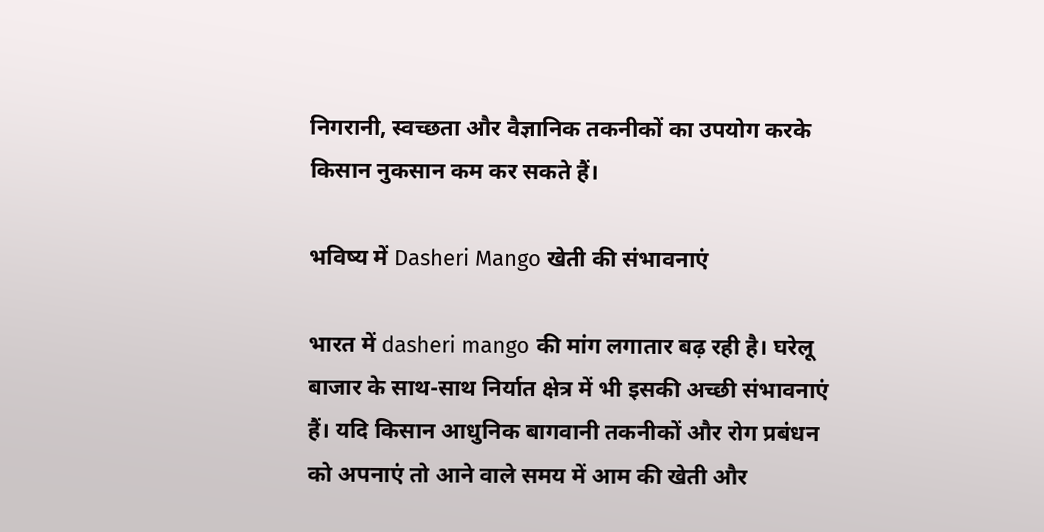निगरानी, स्वच्छता और वैज्ञानिक तकनीकों का उपयोग करके किसान नुकसान कम कर सकते हैं।

भविष्य में Dasheri Mango खेती की संभावनाएं

भारत में dasheri mango की मांग लगातार बढ़ रही है। घरेलू बाजार के साथ-साथ निर्यात क्षेत्र में भी इसकी अच्छी संभावनाएं हैं। यदि किसान आधुनिक बागवानी तकनीकों और रोग प्रबंधन को अपनाएं तो आने वाले समय में आम की खेती और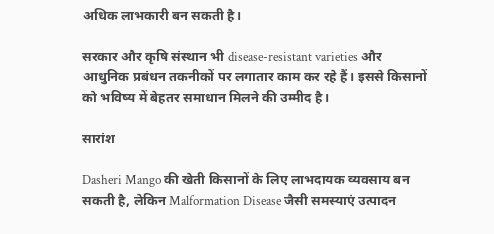अधिक लाभकारी बन सकती है।

सरकार और कृषि संस्थान भी disease-resistant varieties और आधुनिक प्रबंधन तकनीकों पर लगातार काम कर रहे हैं। इससे किसानों को भविष्य में बेहतर समाधान मिलने की उम्मीद है।

सारांश

Dasheri Mango की खेती किसानों के लिए लाभदायक व्यवसाय बन सकती है, लेकिन Malformation Disease जैसी समस्याएं उत्पादन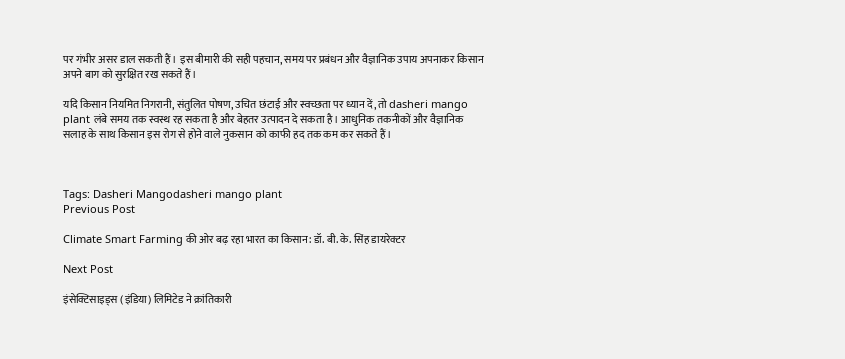पर गंभीर असर डाल सकती हैं। इस बीमारी की सही पहचान, समय पर प्रबंधन और वैज्ञानिक उपाय अपनाकर किसान अपने बाग को सुरक्षित रख सकते हैं।

यदि किसान नियमित निगरानी, संतुलित पोषण, उचित छंटाई और स्वच्छता पर ध्यान दें, तो dasheri mango plant लंबे समय तक स्वस्थ रह सकता है और बेहतर उत्पादन दे सकता है। आधुनिक तकनीकों और वैज्ञानिक सलाह के साथ किसान इस रोग से होने वाले नुकसान को काफी हद तक कम कर सकते हैं।



Tags: Dasheri Mangodasheri mango plant
Previous Post

Climate Smart Farming की ओर बढ़ रहा भारत का किसान: डॉ. बी. के. सिंह डायरेक्टर

Next Post

इंसेक्टिसाइड्स (इंडिया) लिमिटेड ने क्रांतिकारी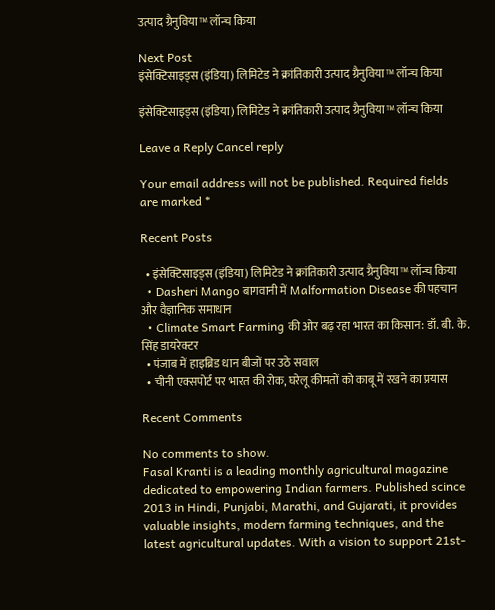उत्पाद ग्रैनुविया™ लॉन्च किया

Next Post
इंसेक्टिसाइड्स (इंडिया) लिमिटेड ने क्रांतिकारी उत्पाद ग्रैनुविया™ लॉन्च किया

इंसेक्टिसाइड्स (इंडिया) लिमिटेड ने क्रांतिकारी उत्पाद ग्रैनुविया™ लॉन्च किया

Leave a Reply Cancel reply

Your email address will not be published. Required fields are marked *

Recent Posts

  • इंसेक्टिसाइड्स (इंडिया) लिमिटेड ने क्रांतिकारी उत्पाद ग्रैनुविया™ लॉन्च किया
  • Dasheri Mango बागवानी में Malformation Disease की पहचान और वैज्ञानिक समाधान
  • Climate Smart Farming की ओर बढ़ रहा भारत का किसान: डॉ. बी. के. सिंह डायरेक्टर
  • पंजाब में हाइब्रिड धान बीजों पर उठे सवाल
  • चीनी एक्सपोर्ट पर भारत की रोक, घरेलू कीमतों को काबू में रखने का प्रयास

Recent Comments

No comments to show.
Fasal Kranti is a leading monthly agricultural magazine dedicated to empowering Indian farmers. Published scince 2013 in Hindi, Punjabi, Marathi, and Gujarati, it provides valuable insights, modern farming techniques, and the latest agricultural updates. With a vision to support 21st-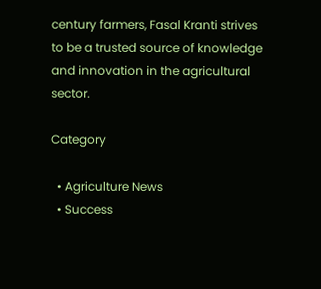century farmers, Fasal Kranti strives to be a trusted source of knowledge and innovation in the agricultural sector.

Category

  • Agriculture News
  • Success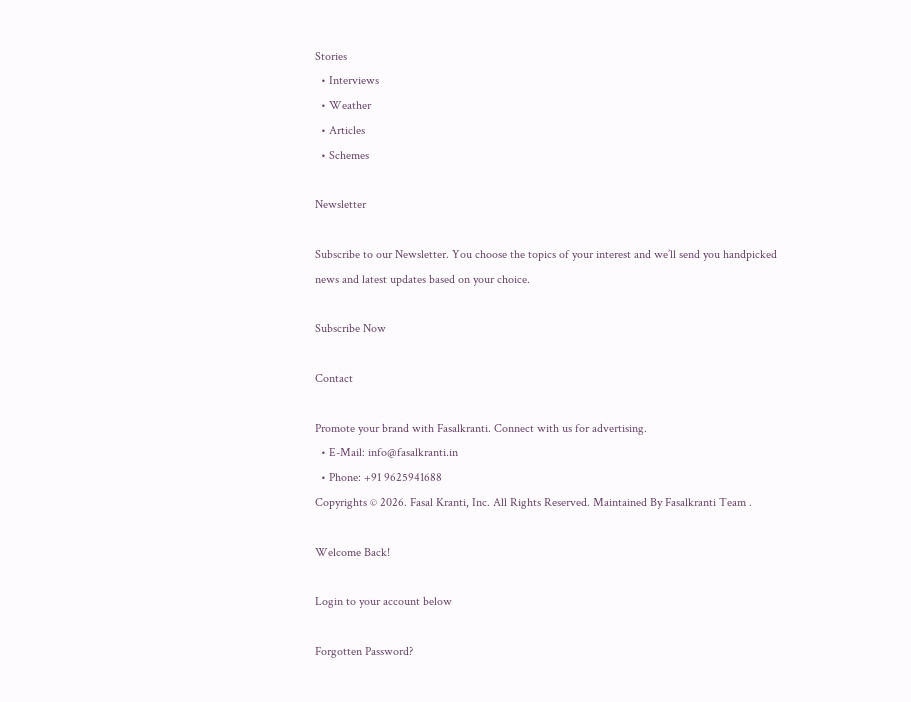Stories
  • Interviews
  • Weather
  • Articles
  • Schemes

Newsletter

Subscribe to our Newsletter. You choose the topics of your interest and we’ll send you handpicked news and latest updates based on your choice.

Subscribe Now

Contact

Promote your brand with Fasalkranti. Connect with us for advertising.
  • E-Mail: info@fasalkranti.in
  • Phone: +91 9625941688
Copyrights © 2026. Fasal Kranti, Inc. All Rights Reserved. Maintained By Fasalkranti Team .

Welcome Back!

Login to your account below

Forgotten Password?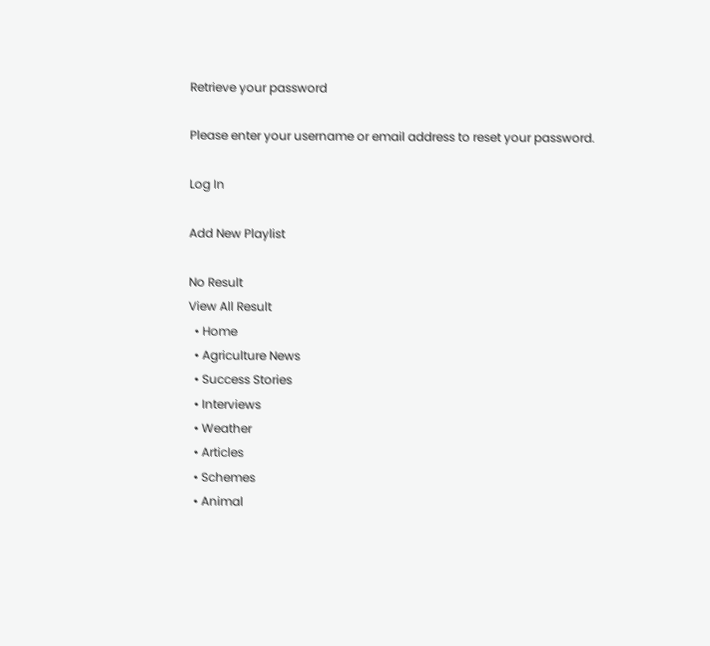Retrieve your password

Please enter your username or email address to reset your password.

Log In

Add New Playlist

No Result
View All Result
  • Home
  • Agriculture News
  • Success Stories
  • Interviews
  • Weather
  • Articles
  • Schemes
  • Animal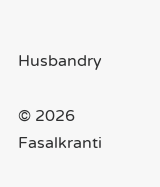Husbandry

© 2026 Fasalkranti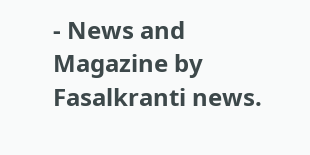- News and Magazine by Fasalkranti news.